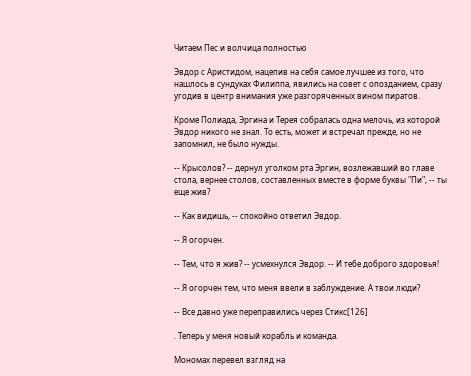Читаем Пес и волчица полностью

Эвдор с Аристидом, нацепив на себя самое лучшее из того, что нашлось в сундуках Филиппа, явились на совет с опозданием, сразу угодив в центр внимания уже разгоряченных вином пиратов.

Кроме Полиада, Эргина и Терея собралась одна мелочь, из которой Эвдор никого не знал. То есть, может и встречал прежде, но не запомнил, не было нужды.

-- Крысолов? -- дернул уголком рта Эргин, возлежавший во главе стола, вернее столов, составленных вместе в форме буквы "Пи", -- ты еще жив?

-- Как видишь, -- спокойно ответил Эвдор.

-- Я огорчен.

-- Тем, что я жив? -- усмехнулся Эвдор. -- И тебе доброго здоровья!

-- Я огорчен тем, что меня ввели в заблуждение. А твои люди?

-- Все давно уже переправились через Стикс[126]

. Теперь у меня новый корабль и команда.

Мономах перевел взгляд на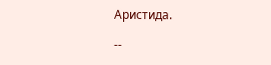Аристида.

--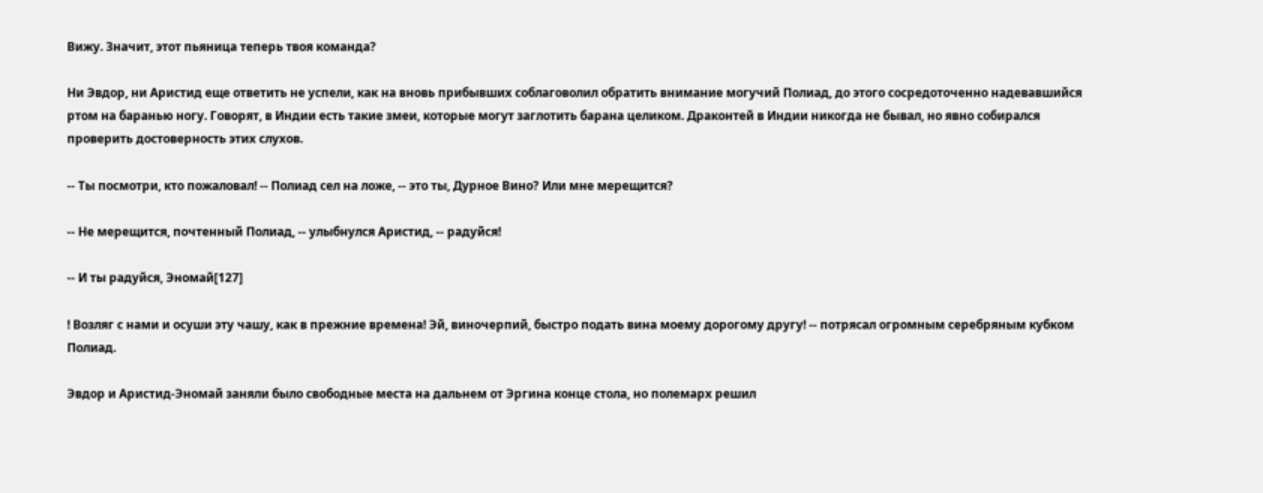Вижу. Значит, этот пьяница теперь твоя команда?

Ни Эвдор, ни Аристид еще ответить не успели, как на вновь прибывших соблаговолил обратить внимание могучий Полиад, до этого сосредоточенно надевавшийся ртом на баранью ногу. Говорят, в Индии есть такие змеи, которые могут заглотить барана целиком. Драконтей в Индии никогда не бывал, но явно собирался проверить достоверность этих слухов.

-- Ты посмотри, кто пожаловал! -- Полиад сел на ложе, -- это ты, Дурное Вино? Или мне мерещится?

-- Не мерещится, почтенный Полиад, -- улыбнулся Аристид, -- радуйся!

-- И ты радуйся, Эномай[127]

! Возляг с нами и осуши эту чашу, как в прежние времена! Эй, виночерпий, быстро подать вина моему дорогому другу! -- потрясал огромным серебряным кубком Полиад.

Эвдор и Аристид-Эномай заняли было свободные места на дальнем от Эргина конце стола, но полемарх решил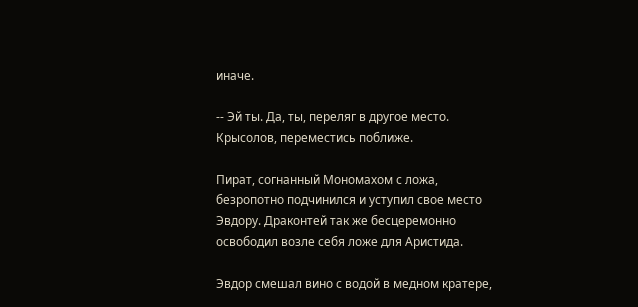иначе.

-- Эй ты. Да, ты, переляг в другое место. Крысолов, переместись поближе.

Пират, согнанный Мономахом с ложа, безропотно подчинился и уступил свое место Эвдору. Драконтей так же бесцеремонно освободил возле себя ложе для Аристида.

Эвдор смешал вино с водой в медном кратере,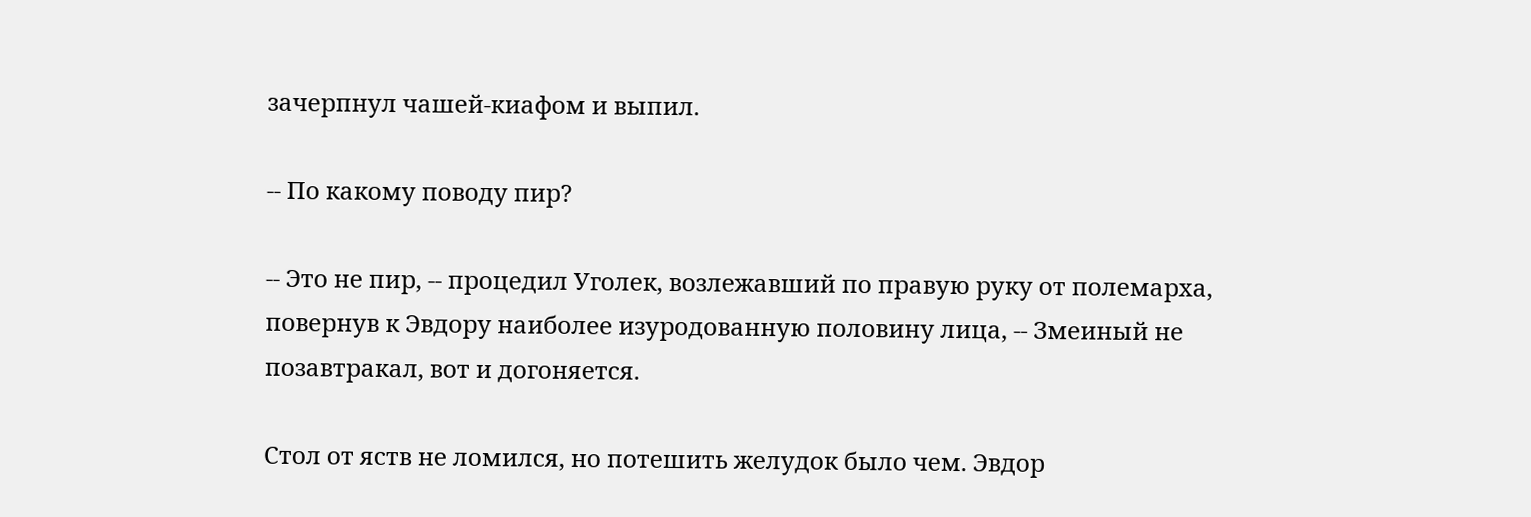зачерпнул чашей-киафом и выпил.

-- По какому поводу пир?

-- Это не пир, -- процедил Уголек, возлежавший по правую руку от полемарха, повернув к Эвдору наиболее изуродованную половину лица, -- Змеиный не позавтракал, вот и догоняется.

Стол от яств не ломился, но потешить желудок было чем. Эвдор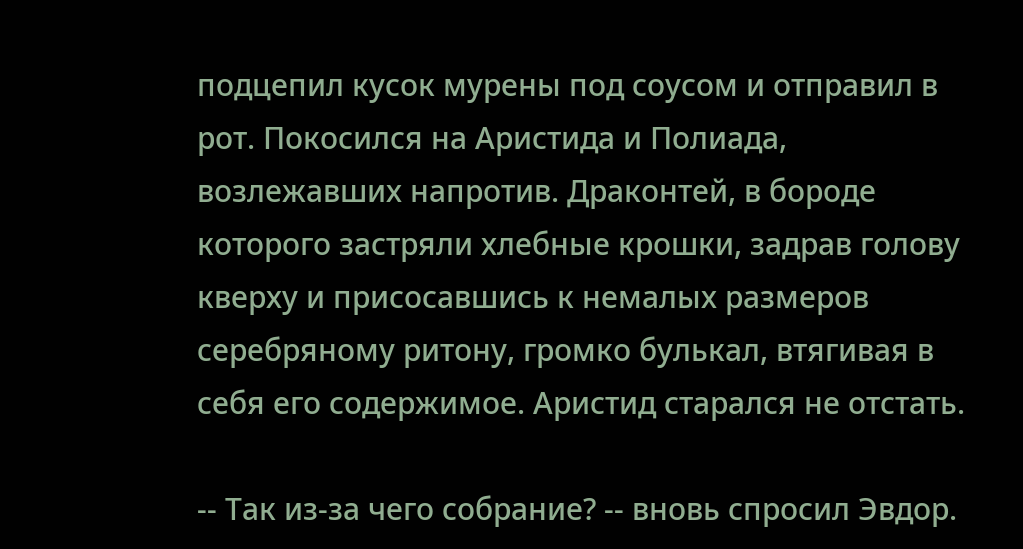подцепил кусок мурены под соусом и отправил в рот. Покосился на Аристида и Полиада, возлежавших напротив. Драконтей, в бороде которого застряли хлебные крошки, задрав голову кверху и присосавшись к немалых размеров серебряному ритону, громко булькал, втягивая в себя его содержимое. Аристид старался не отстать.

-- Так из-за чего собрание? -- вновь спросил Эвдор.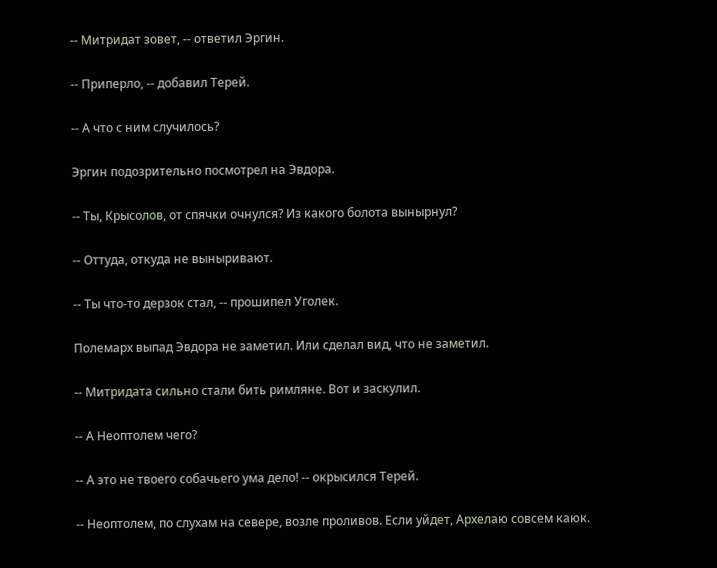-- Митридат зовет, -- ответил Эргин.

-- Приперло, -- добавил Терей.

-- А что с ним случилось?

Эргин подозрительно посмотрел на Эвдора.

-- Ты, Крысолов, от спячки очнулся? Из какого болота вынырнул?

-- Оттуда, откуда не выныривают.

-- Ты что-то дерзок стал, -- прошипел Уголек.

Полемарх выпад Эвдора не заметил. Или сделал вид, что не заметил.

-- Митридата сильно стали бить римляне. Вот и заскулил.

-- А Неоптолем чего?

-- А это не твоего собачьего ума дело! -- окрысился Терей.

-- Неоптолем, по слухам на севере, возле проливов. Если уйдет, Архелаю совсем каюк.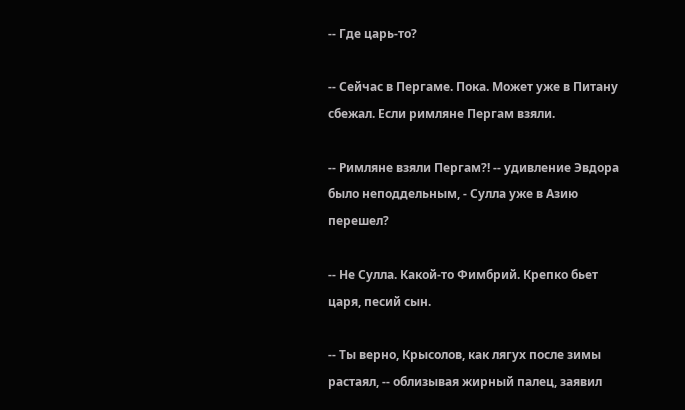-- Где царь-то?

-- Сейчас в Пергаме. Пока. Может уже в Питану сбежал. Если римляне Пергам взяли.

-- Римляне взяли Пергам?! -- удивление Эвдора было неподдельным, - Сулла уже в Азию перешел?

-- Не Сулла. Какой-то Фимбрий. Крепко бьет царя, песий сын.

-- Ты верно, Крысолов, как лягух после зимы растаял, -- облизывая жирный палец, заявил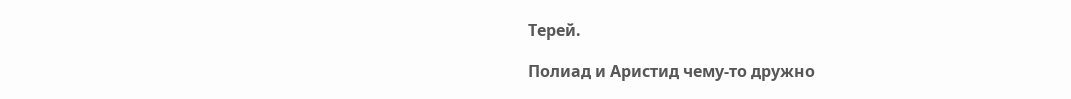Терей.

Полиад и Аристид чему-то дружно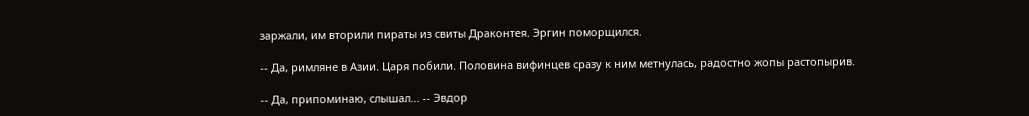заржали, им вторили пираты из свиты Драконтея. Эргин поморщился.

-- Да, римляне в Азии. Царя побили. Половина вифинцев сразу к ним метнулась, радостно жопы растопырив.

-- Да, припоминаю, слышал... -- Эвдор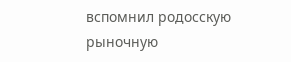вспомнил родосскую рыночную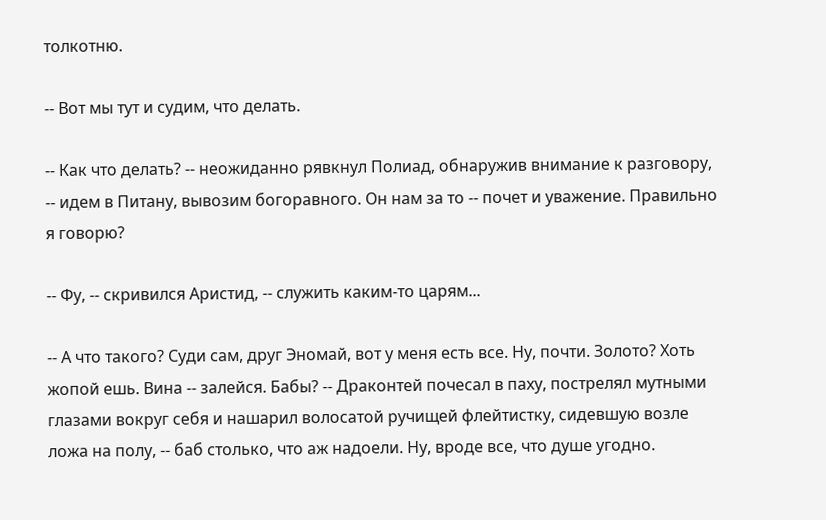толкотню.

-- Вот мы тут и судим, что делать.

-- Как что делать? -- неожиданно рявкнул Полиад, обнаружив внимание к разговору, -- идем в Питану, вывозим богоравного. Он нам за то -- почет и уважение. Правильно я говорю?

-- Фу, -- скривился Аристид, -- служить каким-то царям...

-- А что такого? Суди сам, друг Эномай, вот у меня есть все. Ну, почти. Золото? Хоть жопой ешь. Вина -- залейся. Бабы? -- Драконтей почесал в паху, пострелял мутными глазами вокруг себя и нашарил волосатой ручищей флейтистку, сидевшую возле ложа на полу, -- баб столько, что аж надоели. Ну, вроде все, что душе угодно.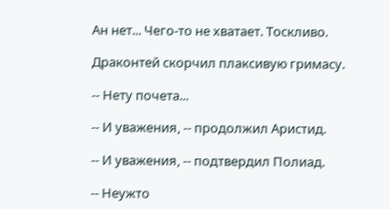Ан нет... Чего-то не хватает. Тоскливо.

Драконтей скорчил плаксивую гримасу.

-- Нету почета...

-- И уважения, -- продолжил Аристид.

-- И уважения, -- подтвердил Полиад.

-- Неужто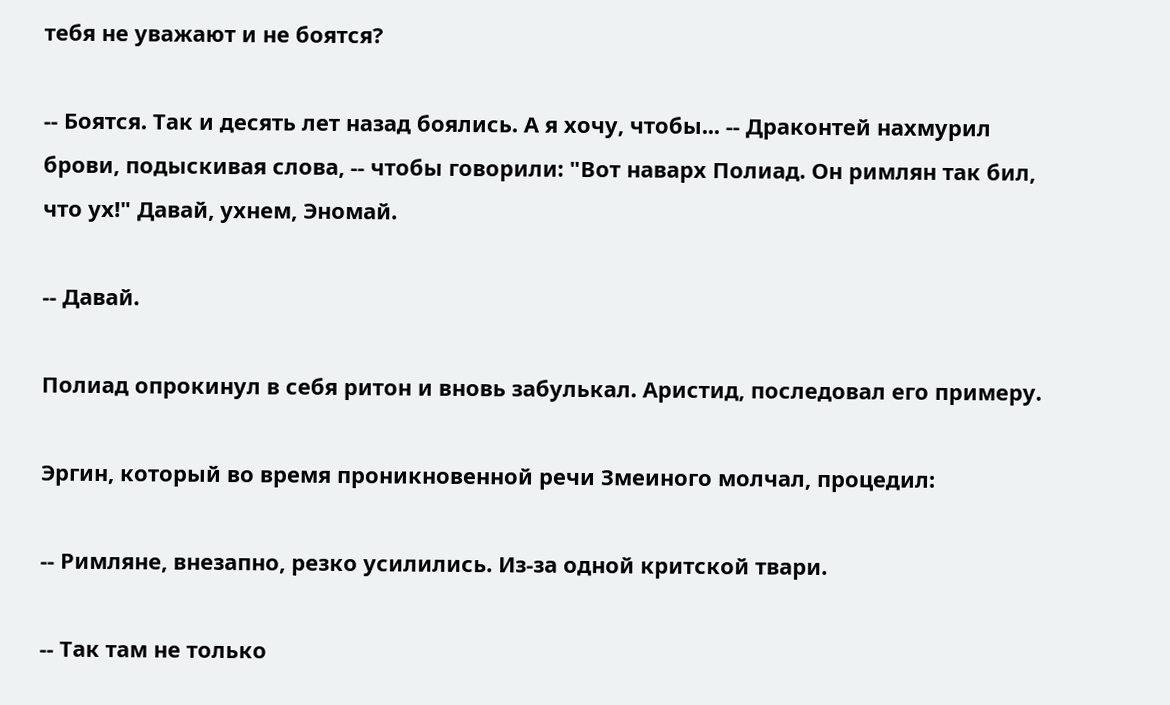тебя не уважают и не боятся?

-- Боятся. Так и десять лет назад боялись. А я хочу, чтобы... -- Драконтей нахмурил брови, подыскивая слова, -- чтобы говорили: "Вот наварх Полиад. Он римлян так бил, что ух!" Давай, ухнем, Эномай.

-- Давай.

Полиад опрокинул в себя ритон и вновь забулькал. Аристид, последовал его примеру.

Эргин, который во время проникновенной речи Змеиного молчал, процедил:

-- Римляне, внезапно, резко усилились. Из-за одной критской твари.

-- Так там не только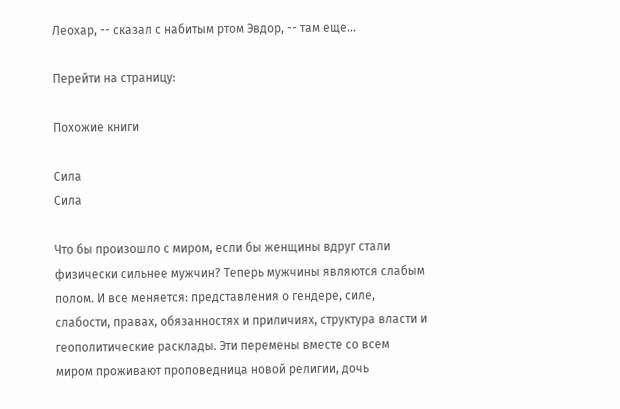Леохар, -- сказал с набитым ртом Эвдор, -- там еще...

Перейти на страницу:

Похожие книги

Сила
Сила

Что бы произошло с миром, если бы женщины вдруг стали физически сильнее мужчин? Теперь мужчины являются слабым полом. И все меняется: представления о гендере, силе, слабости, правах, обязанностях и приличиях, структура власти и геополитические расклады. Эти перемены вместе со всем миром проживают проповедница новой религии, дочь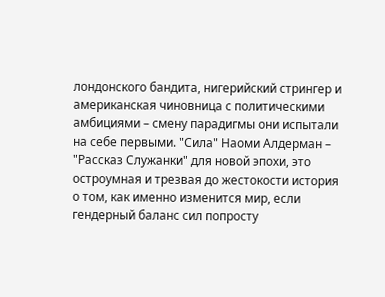лондонского бандита, нигерийский стрингер и американская чиновница с политическими амбициями – смену парадигмы они испытали на себе первыми. "Сила" Наоми Алдерман – "Рассказ Служанки" для новой эпохи, это остроумная и трезвая до жестокости история о том, как именно изменится мир, если гендерный баланс сил попросту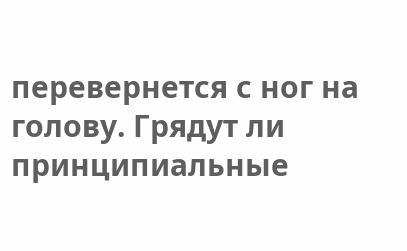перевернется с ног на голову. Грядут ли принципиальные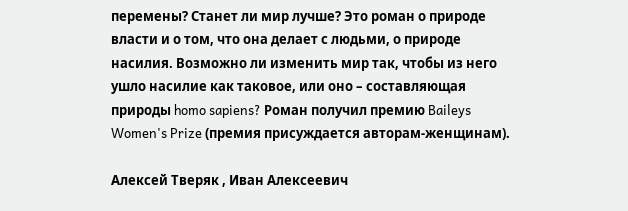перемены? Станет ли мир лучше? Это роман о природе власти и о том, что она делает с людьми, о природе насилия. Возможно ли изменить мир так, чтобы из него ушло насилие как таковое, или оно – составляющая природы homo sapiens? Роман получил премию Baileys Women's Prize (премия присуждается авторам-женщинам).

Алексей Тверяк , Иван Алексеевич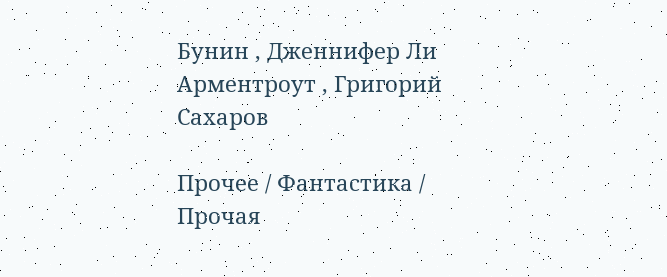Бунин , Дженнифер Ли Арментроут , Григорий Сахаров

Прочее / Фантастика / Прочая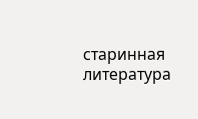старинная литература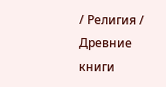/ Религия / Древние книги